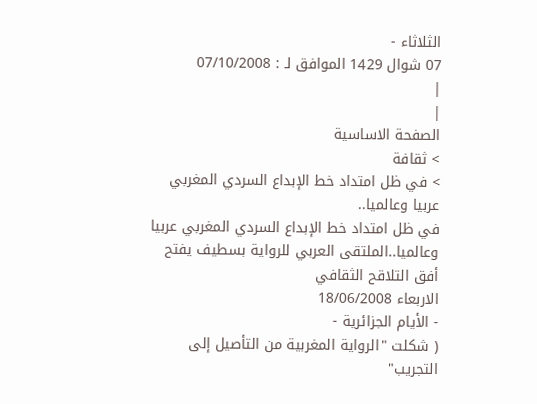الثلاثاء -
07 شوال 1429 الموافق لـ : 07/10/2008
|
|
الصفحة الاساسية
> ثقافة
> في ظل امتداد خط الإبداع السردي المغربي عربيا وعالميا..
في ظل امتداد خط الإبداع السردي المغربي عربيا وعالميا..الملتقى العربي للرواية بسطيف يفتح أفق التلاقح الثقافي
الاربعاء 18/06/2008
- الأيام الجزائرية -
( شكلت "الرواية المغربية من التأصيل إلى التجريب"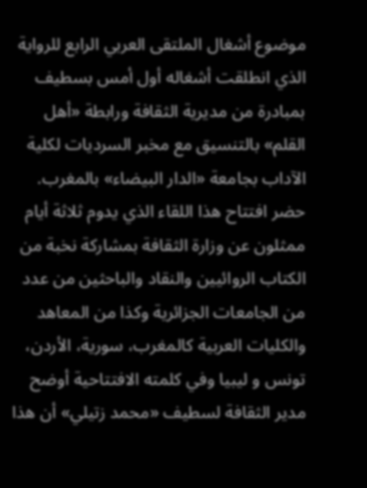موضوع أشغال الملتقى العربي الرابع للرواية الذي انطلقت أشغاله أول أمس بسطيف بمبادرة من مديرية الثقافة ورابطة «أهل القلم» بالتنسيق مع مخبر السرديات لكلية الآداب بجامعة «الدار البيضاء» بالمغرب. حضر افتتاح هذا اللقاء الذي يدوم ثلاثة أيام ممثلون عن وزارة الثقافة بمشاركة نخبة من الكتاب الروائيين والنقاد والباحثين من عدد من الجامعات الجزائرية وكذا من المعاهد والكليات العربية كالمغرب، سورية، الأردن، تونس و ليبيا وفي كلمته الافتتاحية أوضح مدير الثقافة لسطيف «محمد زتيلي» أن هذا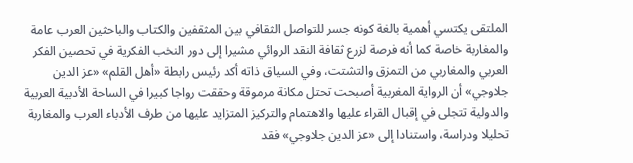الملتقى يكتسي أهمية بالغة كونه جسر للتواصل الثقافي بين المثقفين والكتاب والباحثين العرب عامة والمغاربة خاصة كما أنه فرصة لزرع ثقافة النقد الروائي مشيرا إلى دور النخب الفكرية في تحصين الفكر العربي والمغاربي من التمزق والتشتت، وفي السياق ذاته أكد رئيس رابطة «أهل القلم» «عز الدين جلاوجي» أن الرواية المغربية أصبحت تحتل مكانة مرموقة وحققت رواجا كبيرا في الساحة الأدبية العربية والدولية تتجلى في إقبال القراء عليها والاهتمام والتركيز المتزايد عليها من طرف الأدباء العرب والمغاربة تحليلا ودراسة، واستنادا إلى «عز الدين جلاوجي» فقد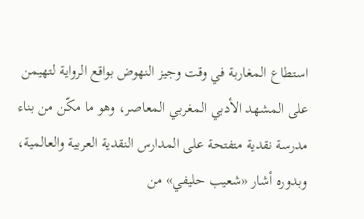استطاع المغاربة في وقت وجيز النهوض بواقع الرواية لتهيمن على المشهد الأدبي المغربي المعاصر، وهو ما مكّن من بناء مدرسة نقدية متفتحة على المدارس النقدية العربية والعالمية، وبدوره أشار «شعيب حليفي» من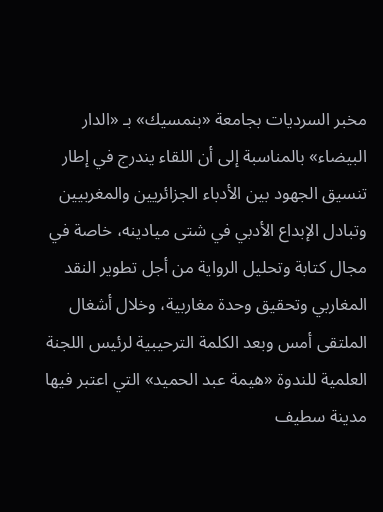مخبر السرديات بجامعة «بنمسيك» بـ «الدار البيضاء» بالمناسبة إلى أن اللقاء يندرج في إطار تنسيق الجهود بين الأدباء الجزائريين والمغربيين وتبادل الإبداع الأدبي في شتى ميادينه، خاصة في مجال كتابة وتحليل الرواية من أجل تطوير النقد المغاربي وتحقيق وحدة مغاربية، وخلال أشغال الملتقى أمس وبعد الكلمة الترحيبية لرئيس اللجنة العلمية للندوة «هيمة عبد الحميد» التي اعتبر فيها مدينة سطيف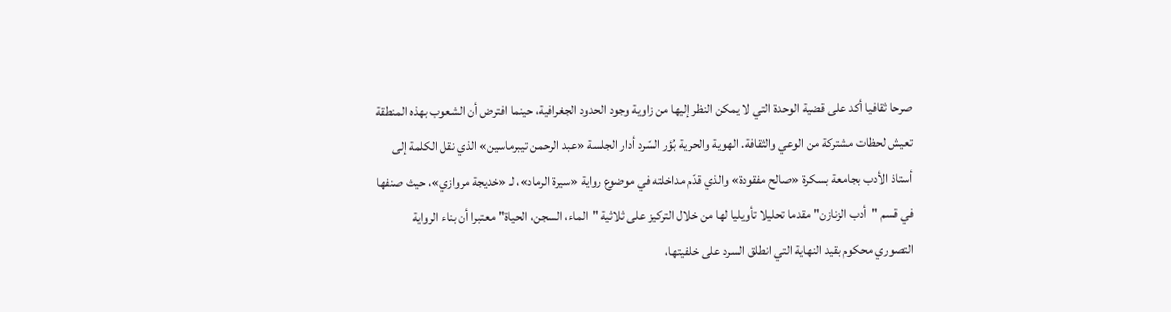صرحا ثقافيا أكد على قضية الوحدة التي لا يمكن النظر إليها من زاوية وجود الحدود الجغرافية، حينما افترض أن الشعوب بهذه المنطقة تعيش لحظات مشتركة من الوعي والثقافة. الهوية والحرية بُؤر السّرد أدار الجلسة «عبد الرحمن تيبرماسين» الذي نقل الكلمة إلى أستاذ الأدب بجامعة بسكرة «صالح مفقودة» والذي قدّم مداخلته في موضوع رواية «سيرة الرماد»، لـ «خديجة مروازي»، حيث صنفها في قسم "أدب الزنازن" مقدما تحليلا تأويليا لها من خلال التركيز على ثلاثية "الماء، السجن، الحياة" معتبرا أن بناء الرواية التصوري محكوم بقيد النهاية التي انطلق السرد على خلفيتها،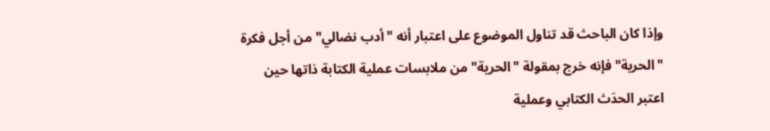وإذا كان الباحث قد تناول الموضوع على اعتبار أنه "أدب نضالي" من أجل فكرة "الحرية" فإنه خرج بمقولة "الحرية" من ملابسات عملية الكتابة ذاتها حين اعتبر الحدَث الكتابي وعملية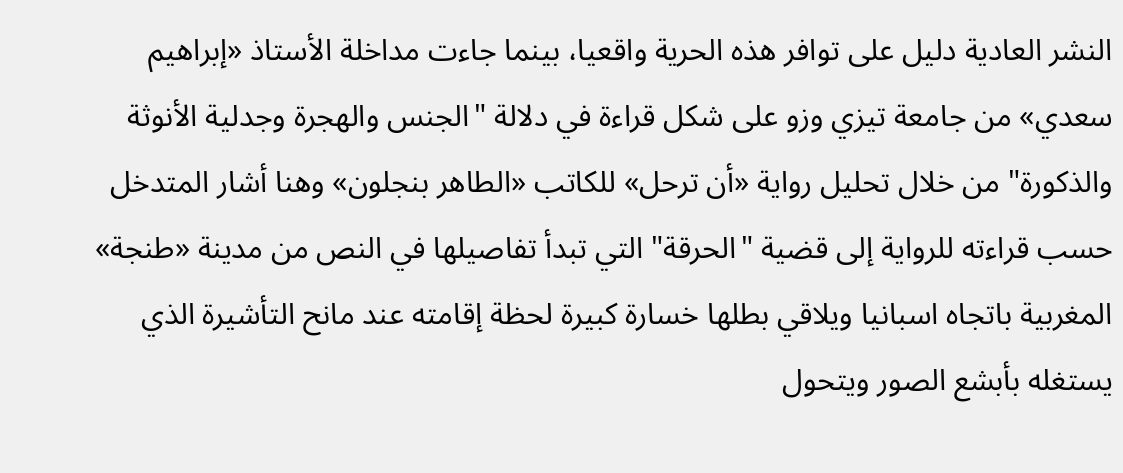النشر العادية دليل على توافر هذه الحرية واقعيا، بينما جاءت مداخلة الأستاذ «إبراهيم سعدي» من جامعة تيزي وزو على شكل قراءة في دلالة "الجنس والهجرة وجدلية الأنوثة والذكورة" من خلال تحليل رواية «أن ترحل» للكاتب «الطاهر بنجلون» وهنا أشار المتدخل حسب قراءته للرواية إلى قضية "الحرقة" التي تبدأ تفاصيلها في النص من مدينة «طنجة» المغربية باتجاه اسبانيا ويلاقي بطلها خسارة كبيرة لحظة إقامته عند مانح التأشيرة الذي يستغله بأبشع الصور ويتحول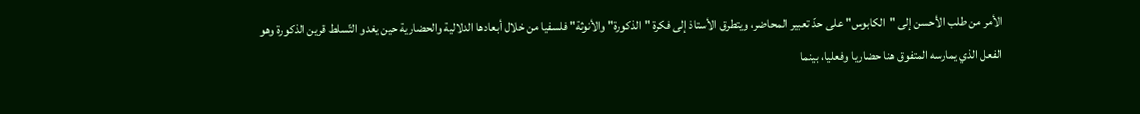الأمر من طلب الأحسن إلى "الكابوس" على حدّ تعبير المحاضر، ويتطرق الأستاذ إلى فكرة "الذكورة" والأنوثة" فلسفيا من خلال أبعادها الدلالية والحضارية حين يغدو التّسلط قرين الذكورة وهو الفعل الذي يمارسه المتفوق هنا حضاريا وفعليا، بينما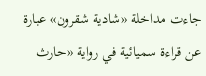جاءت مداخلة «شادية شقرون» عبارة عن قراءة سميائية في رواية «حارث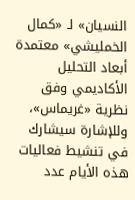النسيان» لـ «كمال الخمليشي» معتمدة أبعاد التحليل الأكاديمي وفق نظرية «غريماس»، وللإشارة سيشارك في تنشيط فعاليات هذه الأيام عدد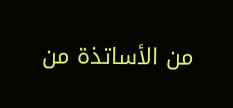من الأساتذة من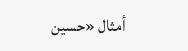أمثال «حسين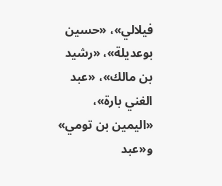فيلالي»، «حسين بوعديلة»، «رشيد بن مالك»، «عبد الغني بارة»، «اليمين بن تومي» و«عبد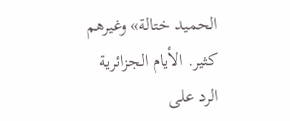الحميد ختالة» وغيرهم كثير. الأيام الجزائرية
الرد على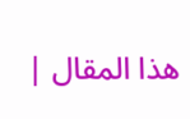هذا المقال |